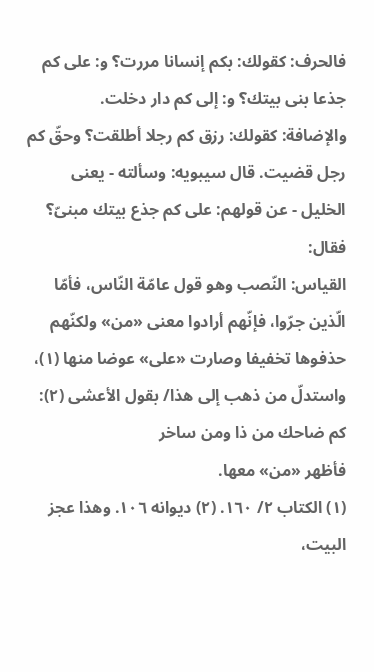فالحرف: كقولك: بكم إنسانا مررت؟ و: على كم جذعا بنى بيتك؟ و: إلى كم دار دخلت.
والإضافة: كقولك: رزق كم رجلا أطلقت؟ وحقّ كم رجل قضيت. قال سيبويه: وسألته - يعنى الخليل - عن قولهم: على كم جذع بيتك مبنىّ؟ فقال:
القياس: النّصب وهو قول عامّة النّاس، فأمّا الّذين جرّوا، فإنّهم أرادوا معنى «من» ولكنّهم حذفوها تخفيفا وصارت «على» عوضا منها (١)، واستدلّ من ذهب إلى هذا/ بقول الأعشى (٢):
كم ضاحك من ذا ومن ساخر
فأظهر «من» معها.
(١) الكتاب ٢/ ١٦٠. (٢) ديوانه ١٠٦. وهذا عجز البيت،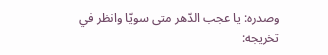وصدره: يا عجب الدّهر متى سويّا وانظر في تخريجه: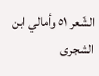الشّعر ٥١ وأمالي ابن الشجرى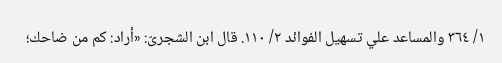١/ ٣٦٤ والمساعد علي تسهيل الفوائد ٢/ ١١٠. قال ابن الشجرىّ: «أراد: كم من ضاحك؛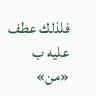فلذلك عطف عليه ب «من»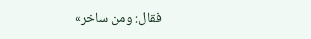فقال: ومن ساخر»